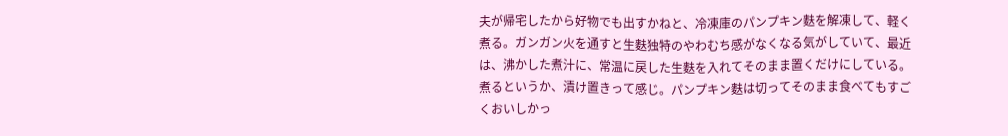夫が帰宅したから好物でも出すかねと、冷凍庫のパンプキン麩を解凍して、軽く煮る。ガンガン火を通すと生麩独特のやわむち感がなくなる気がしていて、最近は、沸かした煮汁に、常温に戻した生麩を入れてそのまま置くだけにしている。煮るというか、漬け置きって感じ。パンプキン麩は切ってそのまま食べてもすごくおいしかっ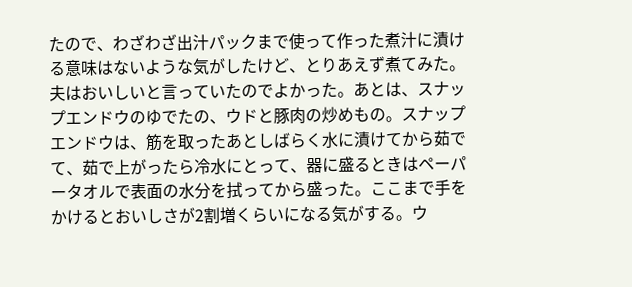たので、わざわざ出汁パックまで使って作った煮汁に漬ける意味はないような気がしたけど、とりあえず煮てみた。夫はおいしいと言っていたのでよかった。あとは、スナップエンドウのゆでたの、ウドと豚肉の炒めもの。スナップエンドウは、筋を取ったあとしばらく水に漬けてから茹でて、茹で上がったら冷水にとって、器に盛るときはペーパータオルで表面の水分を拭ってから盛った。ここまで手をかけるとおいしさが2割増くらいになる気がする。ウ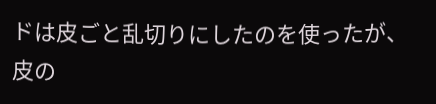ドは皮ごと乱切りにしたのを使ったが、皮の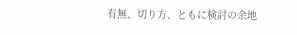有無、切り方、ともに検討の余地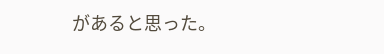があると思った。